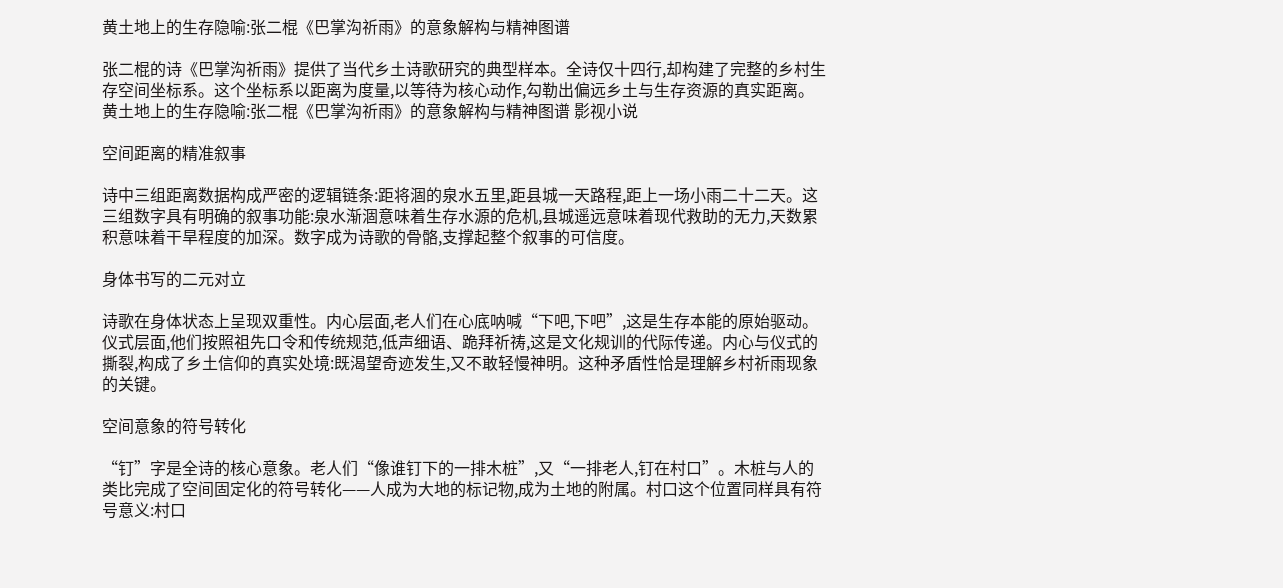黄土地上的生存隐喻:张二棍《巴掌沟祈雨》的意象解构与精神图谱

张二棍的诗《巴掌沟祈雨》提供了当代乡土诗歌研究的典型样本。全诗仅十四行,却构建了完整的乡村生存空间坐标系。这个坐标系以距离为度量,以等待为核心动作,勾勒出偏远乡土与生存资源的真实距离。黄土地上的生存隐喻:张二棍《巴掌沟祈雨》的意象解构与精神图谱 影视小说

空间距离的精准叙事

诗中三组距离数据构成严密的逻辑链条:距将涸的泉水五里,距县城一天路程,距上一场小雨二十二天。这三组数字具有明确的叙事功能:泉水渐涸意味着生存水源的危机,县城遥远意味着现代救助的无力,天数累积意味着干旱程度的加深。数字成为诗歌的骨骼,支撑起整个叙事的可信度。

身体书写的二元对立

诗歌在身体状态上呈现双重性。内心层面,老人们在心底呐喊“下吧,下吧”,这是生存本能的原始驱动。仪式层面,他们按照祖先口令和传统规范,低声细语、跪拜祈祷,这是文化规训的代际传递。内心与仪式的撕裂,构成了乡土信仰的真实处境:既渴望奇迹发生,又不敢轻慢神明。这种矛盾性恰是理解乡村祈雨现象的关键。

空间意象的符号转化

“钉”字是全诗的核心意象。老人们“像谁钉下的一排木桩”,又“一排老人,钉在村口”。木桩与人的类比完成了空间固定化的符号转化——人成为大地的标记物,成为土地的附属。村口这个位置同样具有符号意义:村口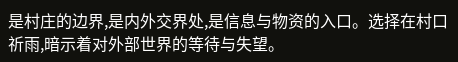是村庄的边界,是内外交界处,是信息与物资的入口。选择在村口祈雨,暗示着对外部世界的等待与失望。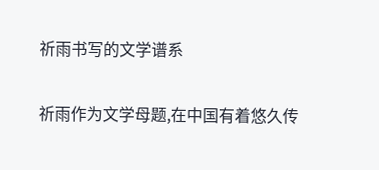祈雨书写的文学谱系

祈雨作为文学母题,在中国有着悠久传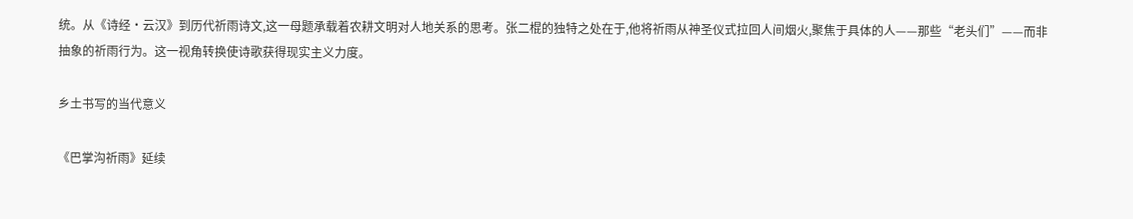统。从《诗经·云汉》到历代祈雨诗文,这一母题承载着农耕文明对人地关系的思考。张二棍的独特之处在于,他将祈雨从神圣仪式拉回人间烟火,聚焦于具体的人——那些“老头们”——而非抽象的祈雨行为。这一视角转换使诗歌获得现实主义力度。

乡土书写的当代意义

《巴掌沟祈雨》延续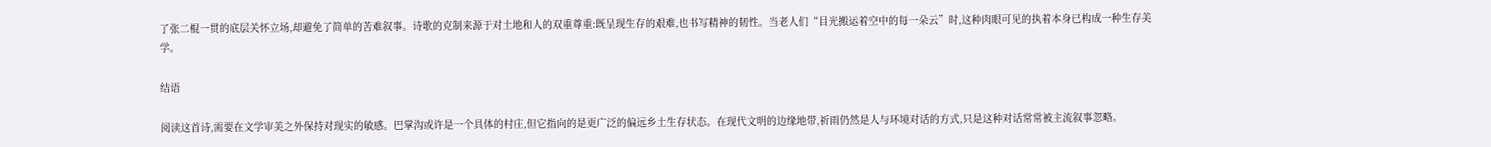了张二棍一贯的底层关怀立场,却避免了简单的苦难叙事。诗歌的克制来源于对土地和人的双重尊重:既呈现生存的艰难,也书写精神的韧性。当老人们“目光搬运着空中的每一朵云”时,这种肉眼可见的执着本身已构成一种生存美学。

结语

阅读这首诗,需要在文学审美之外保持对现实的敏感。巴掌沟或许是一个具体的村庄,但它指向的是更广泛的偏远乡土生存状态。在现代文明的边缘地带,祈雨仍然是人与环境对话的方式,只是这种对话常常被主流叙事忽略。